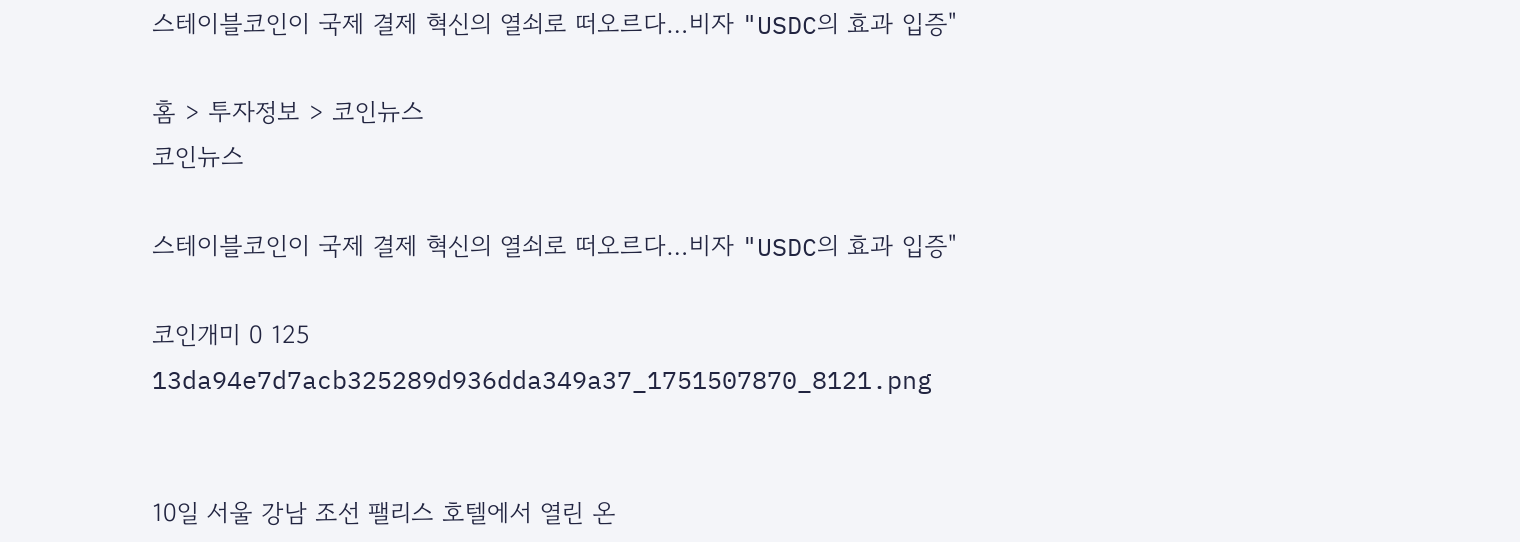스테이블코인이 국제 결제 혁신의 열쇠로 떠오르다…비자 "USDC의 효과 입증"

홈 > 투자정보 > 코인뉴스
코인뉴스

스테이블코인이 국제 결제 혁신의 열쇠로 떠오르다…비자 "USDC의 효과 입증"

코인개미 0 125
13da94e7d7acb325289d936dda349a37_1751507870_8121.png


10일 서울 강남 조선 팰리스 호텔에서 열린 온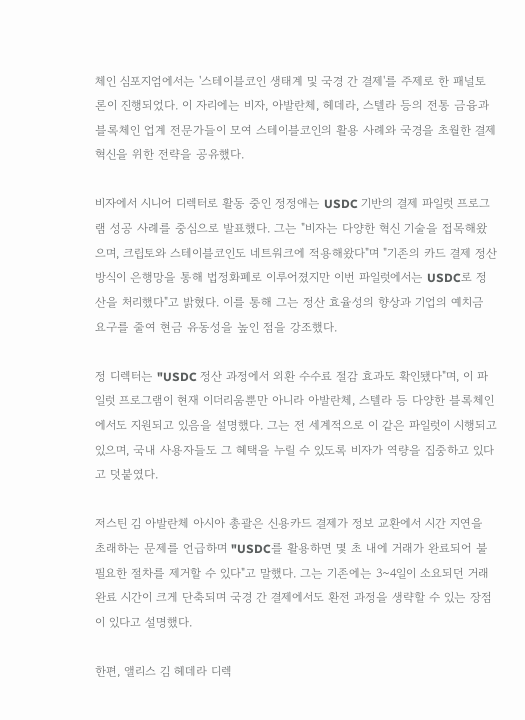체인 심포지엄에서는 '스테이블코인 생태계 및 국경 간 결제'를 주제로 한 패널토론이 진행되었다. 이 자리에는 비자, 아발란체, 헤데라, 스텔라 등의 전통 금융과 블록체인 업계 전문가들이 모여 스테이블코인의 활용 사례와 국경을 초월한 결제 혁신을 위한 전략을 공유했다.

비자에서 시니어 디렉터로 활동 중인 정정애는 USDC 기반의 결제 파일럿 프로그램 성공 사례를 중심으로 발표했다. 그는 "비자는 다양한 혁신 기술을 접목해왔으며, 크립토와 스테이블코인도 네트워크에 적용해왔다"며 "기존의 카드 결제 정산 방식이 은행망을 통해 법정화폐로 이루어졌지만 이번 파일럿에서는 USDC로 정산을 처리했다"고 밝혔다. 이를 통해 그는 정산 효율성의 향상과 기업의 예치금 요구를 줄여 현금 유동성을 높인 점을 강조했다.

정 디렉터는 "USDC 정산 과정에서 외환 수수료 절감 효과도 확인됐다"며, 이 파일럿 프로그램이 현재 이더리움뿐만 아니라 아발란체, 스텔라 등 다양한 블록체인에서도 지원되고 있음을 설명했다. 그는 전 세계적으로 이 같은 파일럿이 시행되고 있으며, 국내 사용자들도 그 혜택을 누릴 수 있도록 비자가 역량을 집중하고 있다고 덧붙였다.

저스틴 김 아발란체 아시아 총괄은 신용카드 결제가 정보 교환에서 시간 지연을 초래하는 문제를 언급하며 "USDC를 활용하면 몇 초 내에 거래가 완료되어 불필요한 절차를 제거할 수 있다"고 말했다. 그는 기존에는 3~4일이 소요되던 거래 완료 시간이 크게 단축되며 국경 간 결제에서도 환전 과정을 생략할 수 있는 장점이 있다고 설명했다.

한편, 앨리스 김 헤데라 디렉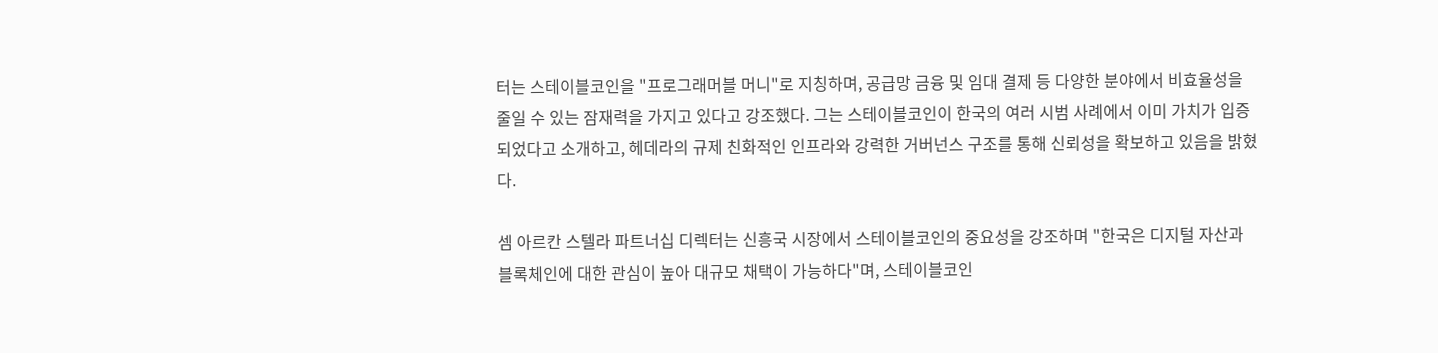터는 스테이블코인을 "프로그래머블 머니"로 지칭하며, 공급망 금융 및 임대 결제 등 다양한 분야에서 비효율성을 줄일 수 있는 잠재력을 가지고 있다고 강조했다. 그는 스테이블코인이 한국의 여러 시범 사례에서 이미 가치가 입증되었다고 소개하고, 헤데라의 규제 친화적인 인프라와 강력한 거버넌스 구조를 통해 신뢰성을 확보하고 있음을 밝혔다.

셈 아르칸 스텔라 파트너십 디렉터는 신흥국 시장에서 스테이블코인의 중요성을 강조하며 "한국은 디지털 자산과 블록체인에 대한 관심이 높아 대규모 채택이 가능하다"며, 스테이블코인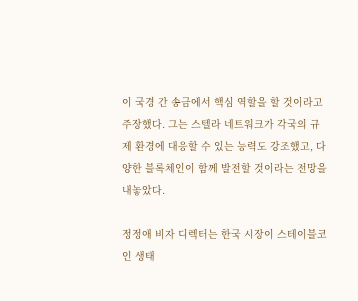이 국경 간 송금에서 핵심 역할을 할 것이라고 주장했다. 그는 스텔라 네트워크가 각국의 규제 환경에 대응할 수 있는 능력도 강조했고, 다양한 블록체인이 함께 발전할 것이라는 전망을 내놓았다.

정정애 비자 디렉터는 한국 시장이 스테이블코인 생태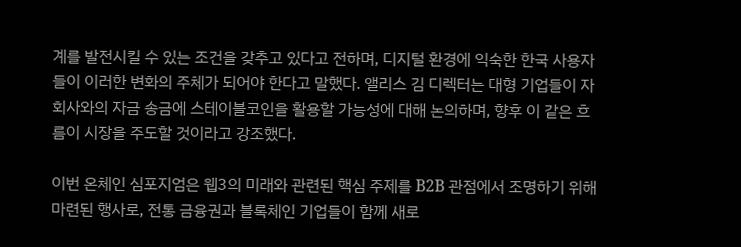계를 발전시킬 수 있는 조건을 갖추고 있다고 전하며, 디지털 환경에 익숙한 한국 사용자들이 이러한 변화의 주체가 되어야 한다고 말했다. 앨리스 김 디렉터는 대형 기업들이 자회사와의 자금 송금에 스테이블코인을 활용할 가능성에 대해 논의하며, 향후 이 같은 흐름이 시장을 주도할 것이라고 강조했다.

이번 온체인 심포지엄은 웹3의 미래와 관련된 핵심 주제를 B2B 관점에서 조명하기 위해 마련된 행사로, 전통 금융권과 블록체인 기업들이 함께 새로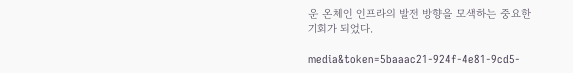운 온체인 인프라의 발전 방향을 모색하는 중요한 기회가 되었다.

media&token=5baaac21-924f-4e81-9cd5-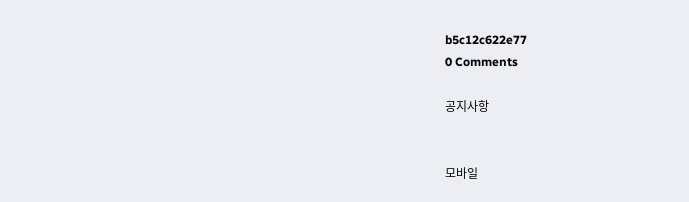b5c12c622e77
0 Comments

공지사항


모바일